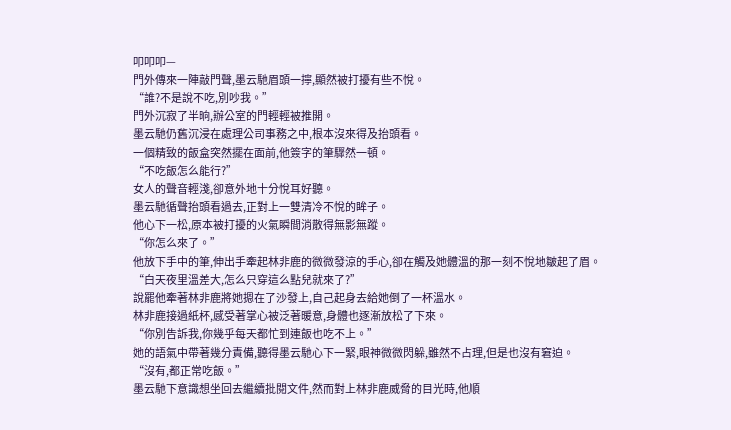叩叩叩—
門外傳來一陣敲門聲,墨云馳眉頭一擰,顯然被打擾有些不悅。
“誰?不是說不吃,別吵我。”
門外沉寂了半晌,辦公室的門輕輕被推開。
墨云馳仍舊沉浸在處理公司事務之中,根本沒來得及抬頭看。
一個精致的飯盒突然擺在面前,他簽字的筆驟然一頓。
“不吃飯怎么能行?”
女人的聲音輕淺,卻意外地十分悅耳好聽。
墨云馳循聲抬頭看過去,正對上一雙清冷不悅的眸子。
他心下一松,原本被打擾的火氣瞬間消散得無影無蹤。
“你怎么來了。”
他放下手中的筆,伸出手牽起林非鹿的微微發涼的手心,卻在觸及她體溫的那一刻不悅地皺起了眉。
“白天夜里溫差大,怎么只穿這么點兒就來了?”
說罷他牽著林非鹿將她摁在了沙發上,自己起身去給她倒了一杯溫水。
林非鹿接過紙杯,感受著掌心被泛著暖意,身體也逐漸放松了下來。
“你別告訴我,你幾乎每天都忙到連飯也吃不上。”
她的語氣中帶著幾分責備,聽得墨云馳心下一緊,眼神微微閃躲,雖然不占理,但是也沒有窘迫。
“沒有,都正常吃飯。”
墨云馳下意識想坐回去繼續批閱文件,然而對上林非鹿威脅的目光時,他順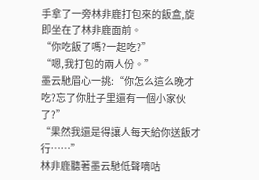手拿了一旁林非鹿打包來的飯盒,旋即坐在了林非鹿面前。
“你吃飯了嗎?一起吃?”
“嗯,我打包的兩人份。”
墨云馳眉心一挑:“你怎么這么晚才吃?忘了你肚子里還有一個小家伙了?”
“果然我還是得讓人每天給你送飯才行……”
林非鹿聽著墨云馳低聲嘀咕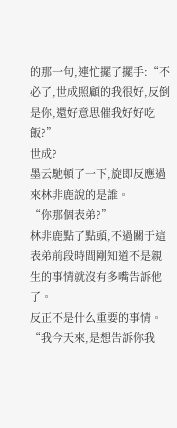的那一句,連忙擺了擺手:“不必了,世成照顧的我很好,反倒是你,還好意思催我好好吃飯?”
世成?
墨云馳頓了一下,旋即反應過來林非鹿說的是誰。
“你那個表弟?”
林非鹿點了點頭,不過關于這表弟前段時間剛知道不是親生的事情就沒有多嘴告訴他了。
反正不是什么重要的事情。
“我今天來,是想告訴你我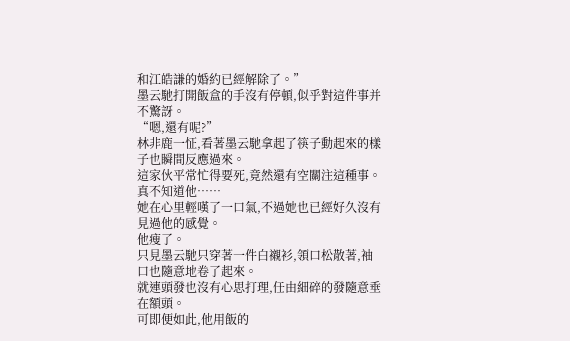和江皓謙的婚約已經解除了。”
墨云馳打開飯盒的手沒有停頓,似乎對這件事并不驚訝。
“嗯,還有呢?”
林非鹿一怔,看著墨云馳拿起了筷子動起來的樣子也瞬間反應過來。
這家伙平常忙得要死,竟然還有空關注這種事。
真不知道他……
她在心里輕嘆了一口氣,不過她也已經好久沒有見過他的感覺。
他瘦了。
只見墨云馳只穿著一件白襯衫,領口松散著,袖口也隨意地卷了起來。
就連頭發也沒有心思打理,任由細碎的發隨意垂在額頭。
可即便如此,他用飯的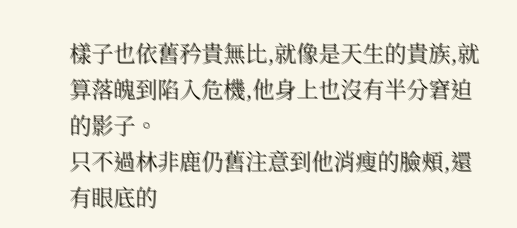樣子也依舊矜貴無比,就像是天生的貴族,就算落魄到陷入危機,他身上也沒有半分窘迫的影子。
只不過林非鹿仍舊注意到他消瘦的臉頰,還有眼底的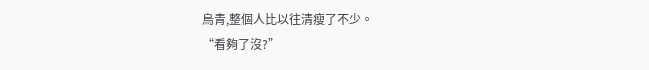烏青,整個人比以往清瘦了不少。
“看夠了沒?”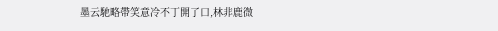墨云馳略帶笑意冷不丁開了口,林非鹿微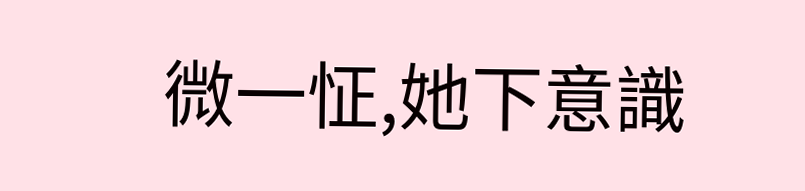微一怔,她下意識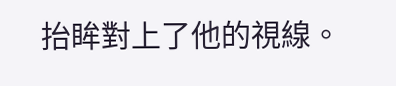抬眸對上了他的視線。